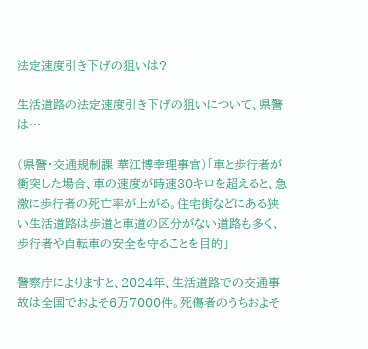法定速度引き下げの狙いは?

生活道路の法定速度引き下げの狙いについて、県警は…

(県警・交通規制課 華江博幸理事官)「車と歩行者が衝突した場合、車の速度が時速30キロを超えると、急激に歩行者の死亡率が上がる。住宅街などにある狭い生活道路は歩道と車道の区分がない道路も多く、歩行者や自転車の安全を守ることを目的」

警察庁によりますと、2024年、生活道路での交通事故は全国でおよそ6万7000件。死傷者のうちおよそ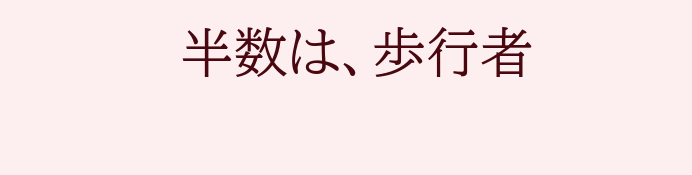半数は、歩行者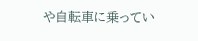や自転車に乗ってい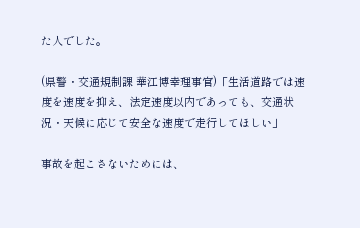た人でした。

(県警・交通規制課 華江博幸理事官)「生活道路では速度を速度を抑え、法定速度以内であっても、交通状況・天候に応じて安全な速度で走行してほしい」

事故を起こさないためには、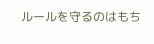ルールを守るのはもち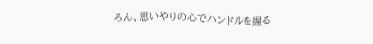ろん、思いやりの心でハンドルを握る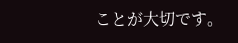ことが大切です。